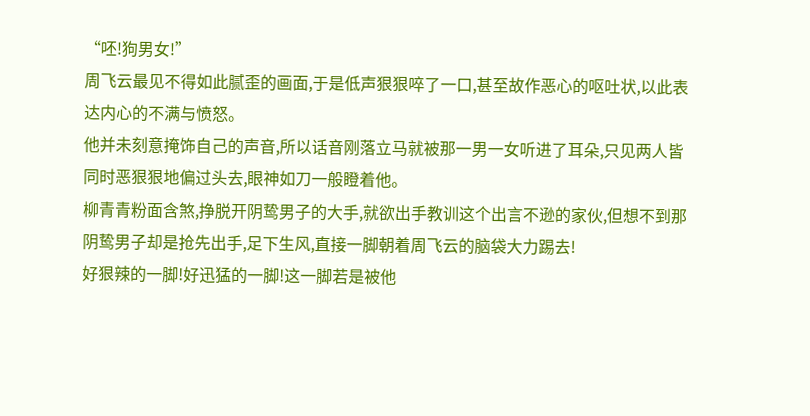“呸!狗男女!”
周飞云最见不得如此腻歪的画面,于是低声狠狠啐了一口,甚至故作恶心的呕吐状,以此表达内心的不满与愤怒。
他并未刻意掩饰自己的声音,所以话音刚落立马就被那一男一女听进了耳朵,只见两人皆同时恶狠狠地偏过头去,眼神如刀一般瞪着他。
柳青青粉面含煞,挣脱开阴鸷男子的大手,就欲出手教训这个出言不逊的家伙,但想不到那阴鸷男子却是抢先出手,足下生风,直接一脚朝着周飞云的脑袋大力踢去!
好狠辣的一脚!好迅猛的一脚!这一脚若是被他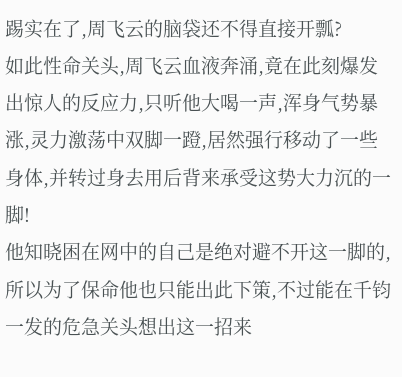踢实在了,周飞云的脑袋还不得直接开瓢?
如此性命关头,周飞云血液奔涌,竟在此刻爆发出惊人的反应力,只听他大喝一声,浑身气势暴涨,灵力激荡中双脚一蹬,居然强行移动了一些身体,并转过身去用后背来承受这势大力沉的一脚!
他知晓困在网中的自己是绝对避不开这一脚的,所以为了保命他也只能出此下策,不过能在千钧一发的危急关头想出这一招来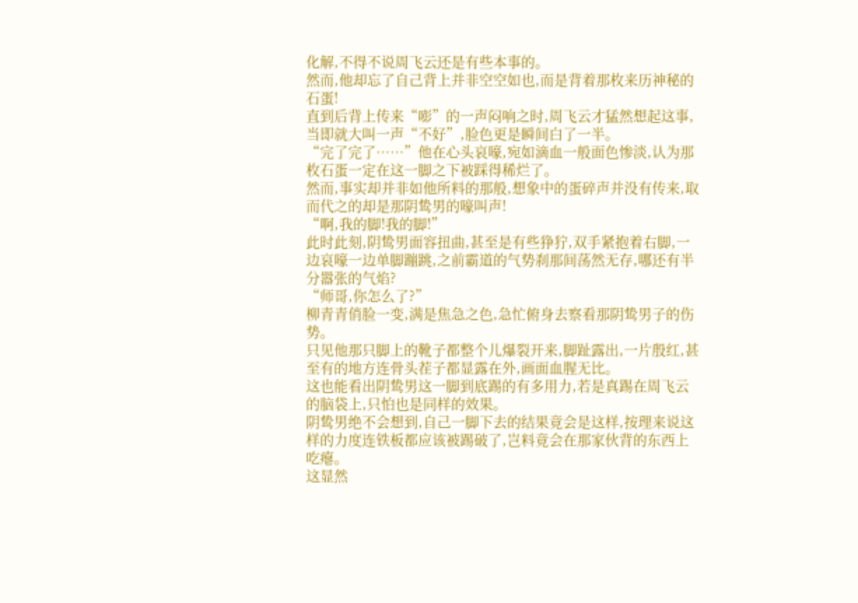化解,不得不说周飞云还是有些本事的。
然而,他却忘了自己背上并非空空如也,而是背着那枚来历神秘的石蛋!
直到后背上传来“嘭”的一声闷响之时,周飞云才猛然想起这事,当即就大叫一声“不好”,脸色更是瞬间白了一半。
“完了完了……”他在心头哀嚎,宛如滴血一般面色惨淡,认为那枚石蛋一定在这一脚之下被踩得稀烂了。
然而,事实却并非如他所料的那般,想象中的蛋碎声并没有传来,取而代之的却是那阴鸷男的嚎叫声!
“啊,我的脚!我的脚!”
此时此刻,阴鸷男面容扭曲,甚至是有些狰狞,双手紧抱着右脚,一边哀嚎一边单脚蹦跳,之前霸道的气势刹那间荡然无存,哪还有半分嚣张的气焰?
“师哥,你怎么了?”
柳青青俏脸一变,满是焦急之色,急忙俯身去察看那阴鸷男子的伤势。
只见他那只脚上的靴子都整个儿爆裂开来,脚趾露出,一片殷红,甚至有的地方连骨头茬子都显露在外,画面血腥无比。
这也能看出阴鸷男这一脚到底踢的有多用力,若是真踢在周飞云的脑袋上,只怕也是同样的效果。
阴鸷男绝不会想到,自己一脚下去的结果竟会是这样,按理来说这样的力度连铁板都应该被踢破了,岂料竟会在那家伙背的东西上吃瘪。
这显然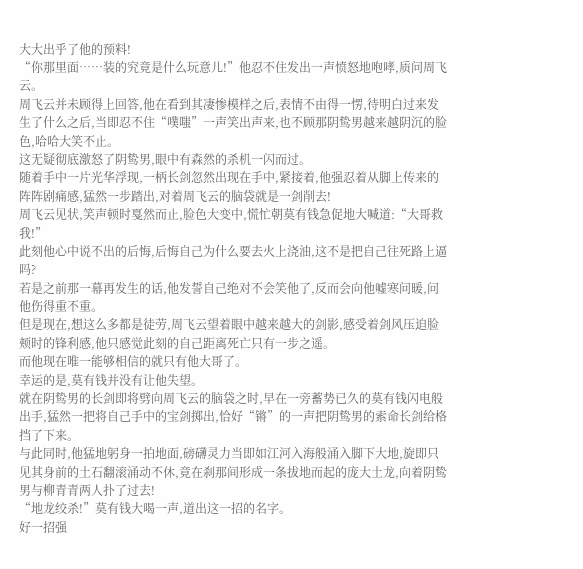大大出乎了他的预料!
“你那里面……装的究竟是什么玩意儿!”他忍不住发出一声愤怒地咆哮,质问周飞云。
周飞云并未顾得上回答,他在看到其凄惨模样之后,表情不由得一愣,待明白过来发生了什么之后,当即忍不住“噗嗤”一声笑出声来,也不顾那阴鸷男越来越阴沉的脸色,哈哈大笑不止。
这无疑彻底激怒了阴鸷男,眼中有森然的杀机一闪而过。
随着手中一片光华浮现,一柄长剑忽然出现在手中,紧接着,他强忍着从脚上传来的阵阵剧痛感,猛然一步踏出,对着周飞云的脑袋就是一剑削去!
周飞云见状,笑声顿时戛然而止,脸色大变中,慌忙朝莫有钱急促地大喊道:“大哥救我!”
此刻他心中说不出的后悔,后悔自己为什么要去火上浇油,这不是把自己往死路上逼吗?
若是之前那一幕再发生的话,他发誓自己绝对不会笑他了,反而会向他嘘寒问暖,问他伤得重不重。
但是现在,想这么多都是徒劳,周飞云望着眼中越来越大的剑影,感受着剑风压迫脸颊时的锋利感,他只感觉此刻的自己距离死亡只有一步之遥。
而他现在唯一能够相信的就只有他大哥了。
幸运的是,莫有钱并没有让他失望。
就在阴鸷男的长剑即将劈向周飞云的脑袋之时,早在一旁蓄势已久的莫有钱闪电般出手,猛然一把将自己手中的宝剑掷出,恰好“锵”的一声把阴鸷男的索命长剑给格挡了下来。
与此同时,他猛地躬身一拍地面,磅礴灵力当即如江河入海般涌入脚下大地,旋即只见其身前的土石翻滚涌动不休,竟在刹那间形成一条拔地而起的庞大土龙,向着阴鸷男与柳青青两人扑了过去!
“地龙绞杀!”莫有钱大喝一声,道出这一招的名字。
好一招强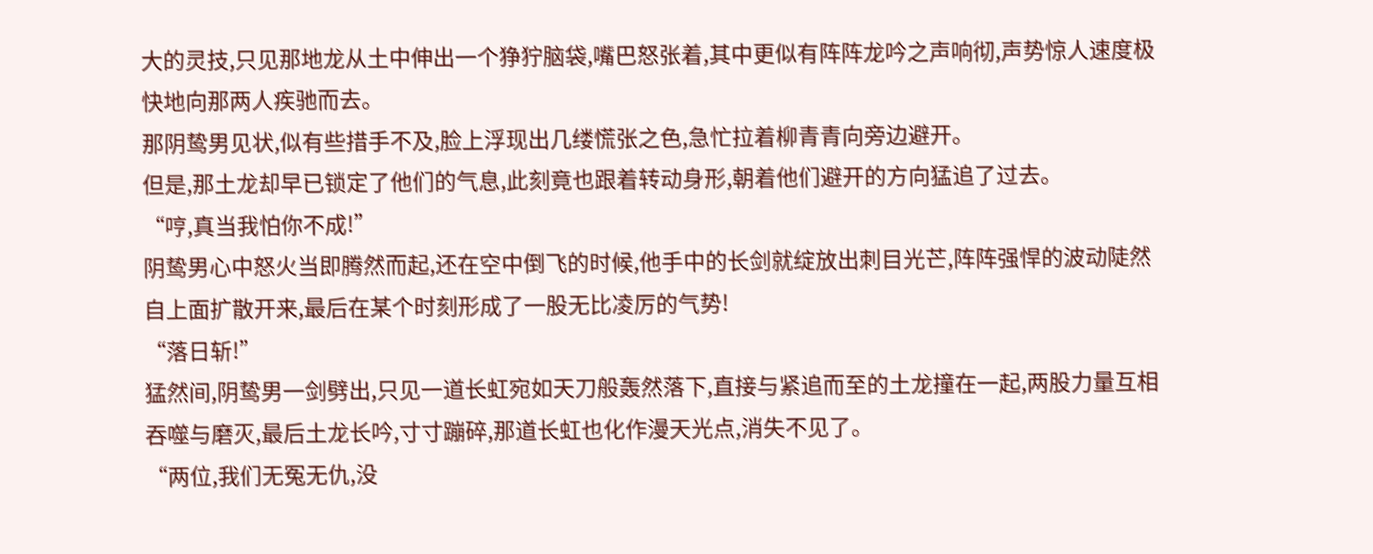大的灵技,只见那地龙从土中伸出一个狰狞脑袋,嘴巴怒张着,其中更似有阵阵龙吟之声响彻,声势惊人速度极快地向那两人疾驰而去。
那阴鸷男见状,似有些措手不及,脸上浮现出几缕慌张之色,急忙拉着柳青青向旁边避开。
但是,那土龙却早已锁定了他们的气息,此刻竟也跟着转动身形,朝着他们避开的方向猛追了过去。
“哼,真当我怕你不成!”
阴鸷男心中怒火当即腾然而起,还在空中倒飞的时候,他手中的长剑就绽放出刺目光芒,阵阵强悍的波动陡然自上面扩散开来,最后在某个时刻形成了一股无比凌厉的气势!
“落日斩!”
猛然间,阴鸷男一剑劈出,只见一道长虹宛如天刀般轰然落下,直接与紧追而至的土龙撞在一起,两股力量互相吞噬与磨灭,最后土龙长吟,寸寸蹦碎,那道长虹也化作漫天光点,消失不见了。
“两位,我们无冤无仇,没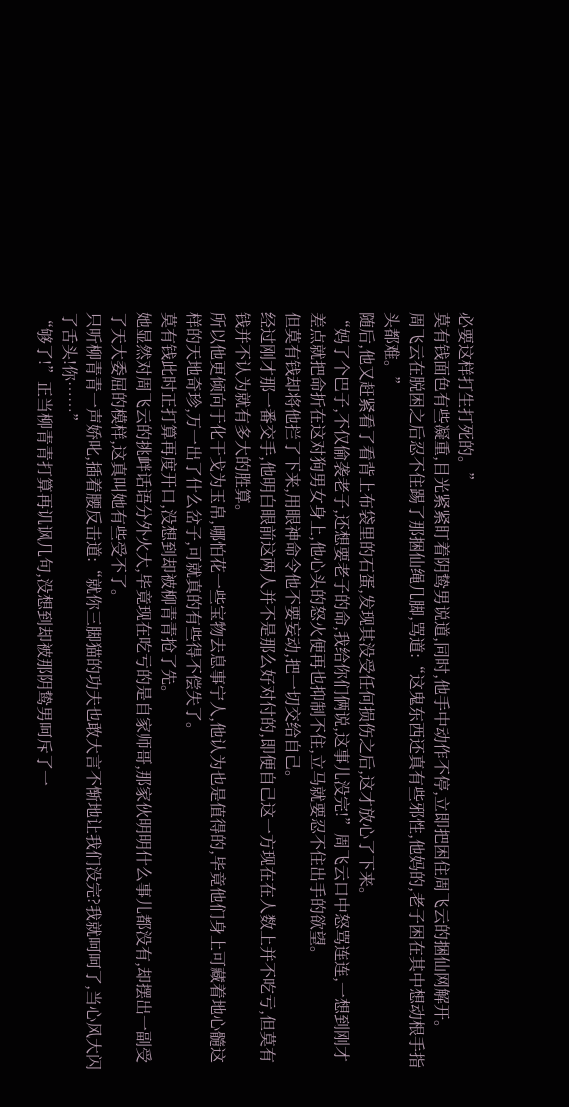必要这样打生打死的。”
莫有钱面色有些凝重,目光紧紧盯着阴鸷男说道,同时,他手中动作不停,立即把困住周飞云的捆仙网解开。
周飞云在脱困之后忍不住踢了那捆仙绳几脚,骂道:“这鬼东西还真有些邪性,他妈的,老子困在其中想动根手指头都难。”
随后,他又赶紧看了看背上布袋里的石蛋,发现其没受任何损伤之后,这才放心了下来。
“妈了个巴子,不仅偷袭老子,还想要老子的命,我给你们俩说,这事儿没完!”周飞云口中怒骂连连,一想到刚才差点就把命折在这对狗男女身上,他心头的怒火便再也抑制不住,立马就要忍不住出手的欲望。
但莫有钱却将他拦了下来,用眼神命令他不要妄动,把一切交给自己。
经过刚才那一番交手,他明白眼前这两人并不是那么好对付的,即便自己这一方现在在人数上并不吃亏,但莫有钱并不认为就有多大的胜算。
所以他更倾向于化干戈为玉帛,哪怕花一些宝物去息事宁人,他认为也是值得的,毕竟他们身上可藏着地心髓这样的天地奇珍,万一出了什么岔子,可就真的有些得不偿失了。
莫有钱此时正打算再度开口,没想到却被柳青青抢了先。
她显然对周飞云的挑衅话语分外火大,毕竟现在吃亏的是自家师哥,那家伙明明什么事儿都没有,却摆出一副受了天大委屈的模样,这真叫她有些受不了。
只听柳青青一声娇叱,插着腰反击道:“就你三脚猫的功夫也敢大言不惭地让我们没完?我就呵呵了,当心风大闪了舌头!你……”
“够了!”正当柳青青打算再讥讽几句,没想到却被那阴鸷男呵斥了一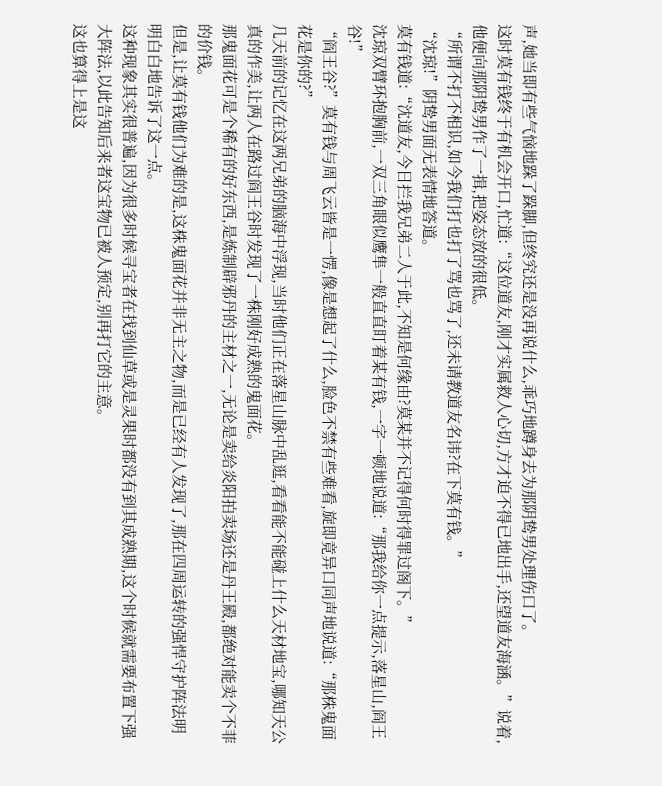声,她当即有些气恼地跺了跺脚,但终究还是没再说什么,乖巧地蹲身去为那阴鸷男处理伤口了。
这时莫有钱终于有机会开口,忙道:“这位道友,刚才实属救人心切,方才迫不得已地出手,还望道友海涵。”说着,他便向那阴鸷男作了一揖,把姿态放的很低。
“所谓不打不相识,如今我们打也打了骂也骂了,还未请教道友名讳?在下莫有钱。”
“沈琼!”阴鸷男面无表情地答道。
莫有钱道:“沈道友,今日拦我兄弟二人于此,不知是何缘由?莫某并不记得何时得罪过阁下。”
沈琼双臂环抱胸前,一双三角眼似鹰隼一般直直盯着某有钱,一字一顿地说道:“那我给你一点提示,落星山,阎王谷!”
“阎王谷?”莫有钱与周飞云皆是一愣,像是想起了什么,脸色不禁有些难看,旋即竟异口同声地说道:“那株鬼面花是你的?”
几天前的记忆在这两兄弟的脑海中浮现,当时他们正在落星山脉中乱逛,看看能不能碰上什么天材地宝,哪知天公真的作美,让两人在路过阎王谷时发现了一株刚好成熟的鬼面花。
那鬼面花可是个稀有的好东西,是炼制辟邪丹的主材之一,无论是卖给炎阳拍卖场还是丹王殿,都绝对能卖个不菲的价钱。
但是,让莫有钱他们为难的是,这株鬼面花并非无主之物,而是已经有人发现了,那在四周运转的强悍守护阵法明明白白地告诉了这一点。
这种现象其实很普遍,因为很多时候寻宝者在找到仙草或是灵果时都没有到其成熟期,这个时候就需要布置下强大阵法,以此告知后来者这宝物已被人预定,别再打它的主意。
这也算得上是这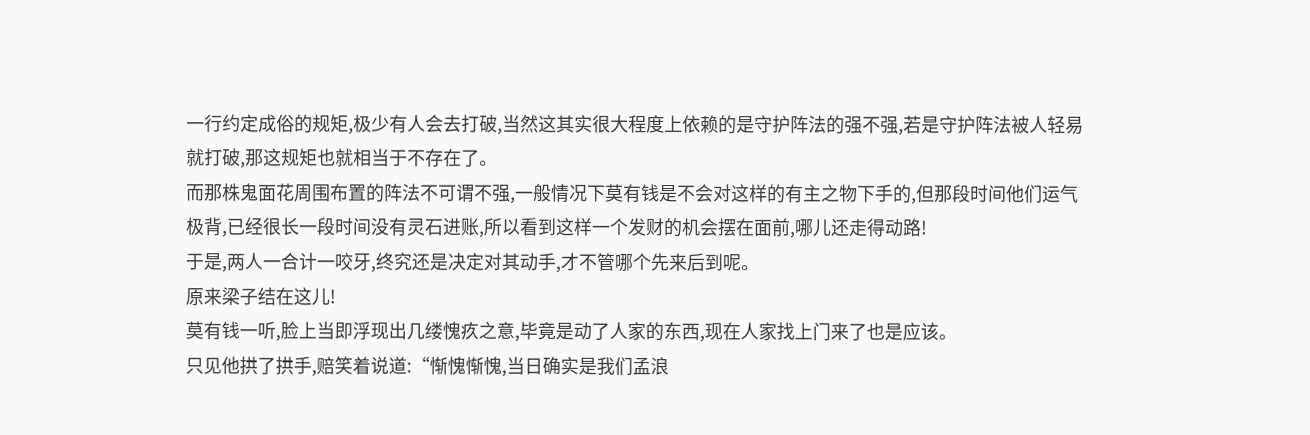一行约定成俗的规矩,极少有人会去打破,当然这其实很大程度上依赖的是守护阵法的强不强,若是守护阵法被人轻易就打破,那这规矩也就相当于不存在了。
而那株鬼面花周围布置的阵法不可谓不强,一般情况下莫有钱是不会对这样的有主之物下手的,但那段时间他们运气极背,已经很长一段时间没有灵石进账,所以看到这样一个发财的机会摆在面前,哪儿还走得动路!
于是,两人一合计一咬牙,终究还是决定对其动手,才不管哪个先来后到呢。
原来梁子结在这儿!
莫有钱一听,脸上当即浮现出几缕愧疚之意,毕竟是动了人家的东西,现在人家找上门来了也是应该。
只见他拱了拱手,赔笑着说道:“惭愧惭愧,当日确实是我们孟浪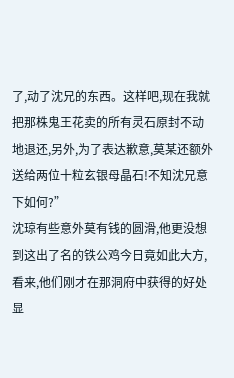了,动了沈兄的东西。这样吧,现在我就把那株鬼王花卖的所有灵石原封不动地退还,另外,为了表达歉意,莫某还额外送给两位十粒玄银母晶石!不知沈兄意下如何?”
沈琼有些意外莫有钱的圆滑,他更没想到这出了名的铁公鸡今日竟如此大方,看来,他们刚才在那洞府中获得的好处显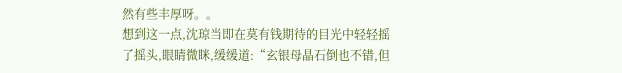然有些丰厚呀。。
想到这一点,沈琼当即在莫有钱期待的目光中轻轻摇了摇头,眼睛微眯,缓缓道:“玄银母晶石倒也不错,但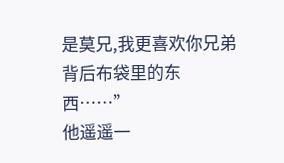是莫兄,我更喜欢你兄弟背后布袋里的东西……”
他遥遥一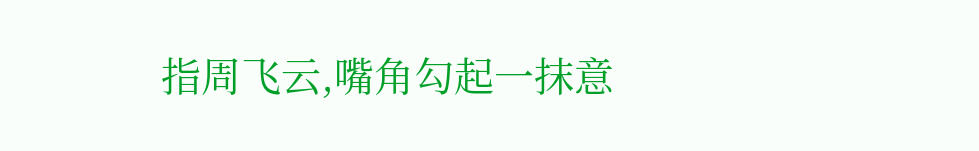指周飞云,嘴角勾起一抹意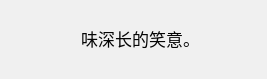味深长的笑意。